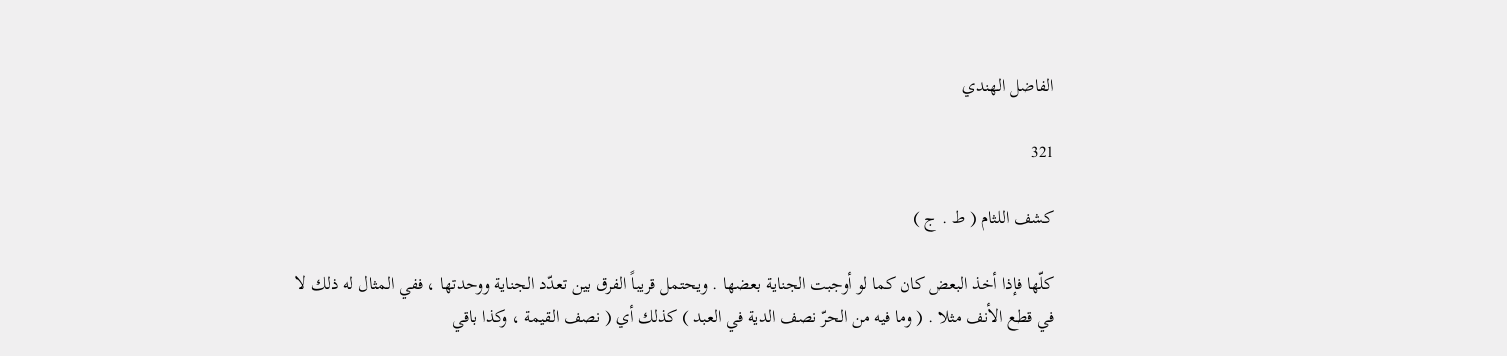الفاضل الهندي

321

كشف اللثام ( ط . ج )

كلّها فإذا أخذ البعض كان كما لو أوجبت الجناية بعضها . ويحتمل قريباً الفرق بين تعدّد الجناية ووحدتها ، ففي المثال له ذلك لا في قطع الأنف مثلا . ( وما فيه من الحرّ نصف الدية في العبد ) كذلك أي ( نصف القيمة ، وكذا باقي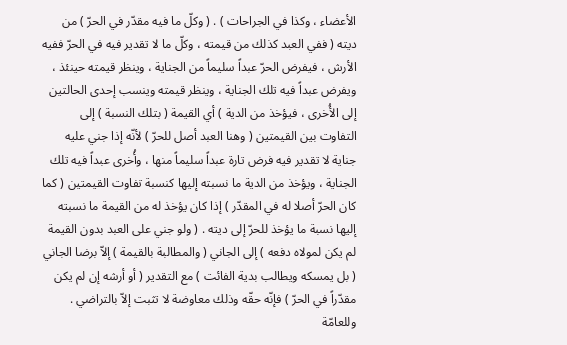الأعضاء ، وكذا في الجراحات ) . ( وكلّ ما فيه مقدّر في الحرّ ) من ديته ( ففي العبد كذلك من قيمته ، وكلّ ما لا تقدير فيه في الحرّ ففيه الأرش ، فيفرض الحرّ عبداً سليماً من الجناية ، وينظر قيمته حينئذ ، ويفرض عبداً فيه تلك الجناية ، وينظر قيمته وينسب إحدى الحالتين إلى الأُخرى ، فيؤخذ من الدية ) أي القيمة ( بتلك النسبة ) إلى التفاوت بين القيمتين ( وهنا العبد أصل للحرّ ) لأنّه إذا جني عليه جناية لا تقدير فيه فرض تارة عبداً سليماً منها ، وأُخرى عبداً فيه تلك الجناية ، ويؤخذ من الدية ما نسبته إليها كنسبة تفاوت القيمتين ( كما كان الحرّ أصلا له في المقدّر ) إذا كان يؤخذ له من القيمة ما نسبته إليها نسبة ما يؤخذ للحرّ إلى ديته . ( ولو جني على العبد بدون القيمة لم يكن لمولاه دفعه ) إلى الجاني ( والمطالبة بالقيمة ) إلاّ برضا الجاني ( بل يمسكه ويطالب بدية الفائت ) مع التقدير ( أو أرشه إن لم يكن مقدّراً في الحرّ ) فإنّه حقّه وذلك معاوضة لا تثبت إلاّ بالتراضي . وللعامّة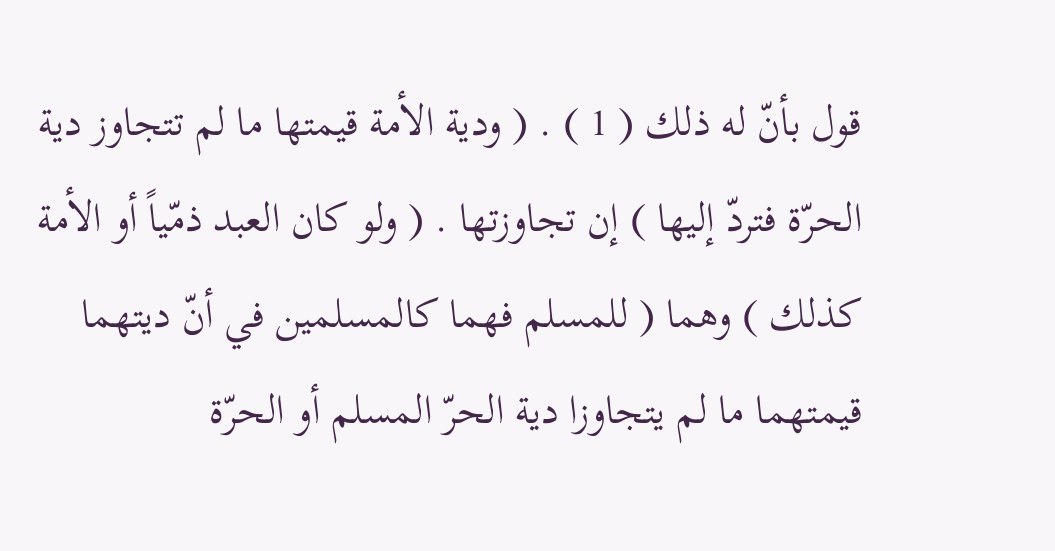قول بأنّ له ذلك ( 1 ) . ( ودية الأمة قيمتها ما لم تتجاوز دية الحرّة فتردّ إليها ) إن تجاوزتها . ( ولو كان العبد ذمّياً أو الأمة كذلك ) وهما ( للمسلم فهما كالمسلمين في أنّ ديتهما قيمتهما ما لم يتجاوزا دية الحرّ المسلم أو الحرّة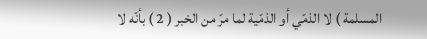المسلمة ) لا الذمّي أو الذمّية لما مرّ من الخبر ( 2 ) بأنّه لا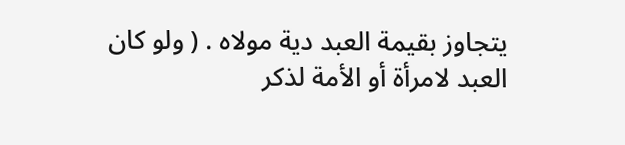يتجاوز بقيمة العبد دية مولاه . ( ولو كان العبد لامرأة أو الأمة لذكر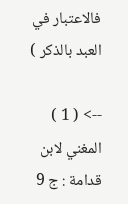فالاعتبار في العبد بالذكر )

--> ( 1 ) المغني لابن قدامة : ج 9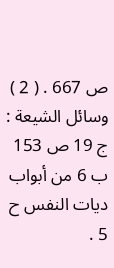ص 667 . ( 2 ) وسائل الشيعة : ج 19 ص 153 ب 6 من أبواب ديات النفس ح 5 .